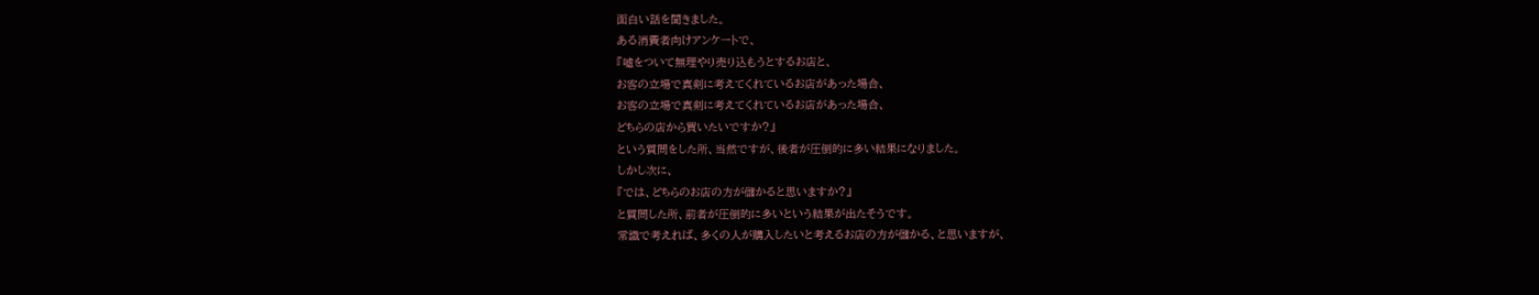面白い話を聞きました。
ある消費者向けアンケートで、
『嘘をついて無理やり売り込もうとするお店と、
お客の立場で真剣に考えてくれているお店があった場合、
お客の立場で真剣に考えてくれているお店があった場合、
どちらの店から買いたいですか?』
という質問をした所、当然ですが、後者が圧倒的に多い結果になりました。
しかし次に、
『では、どちらのお店の方が儲かると思いますか?』
と質問した所、前者が圧倒的に多いという結果が出たそうです。
常識で考えれば、多くの人が購入したいと考えるお店の方が儲かる、と思いますが、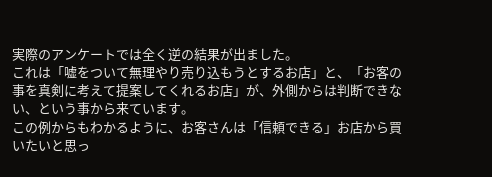実際のアンケートでは全く逆の結果が出ました。
これは「嘘をついて無理やり売り込もうとするお店」と、「お客の事を真剣に考えて提案してくれるお店」が、外側からは判断できない、という事から来ています。
この例からもわかるように、お客さんは「信頼できる」お店から買いたいと思っ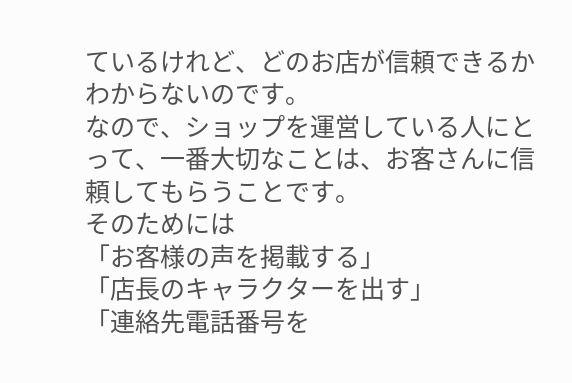ているけれど、どのお店が信頼できるかわからないのです。
なので、ショップを運営している人にとって、一番大切なことは、お客さんに信頼してもらうことです。
そのためには
「お客様の声を掲載する」
「店長のキャラクターを出す」
「連絡先電話番号を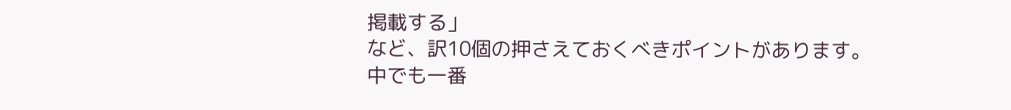掲載する」
など、訳10個の押さえておくべきポイントがあります。
中でも一番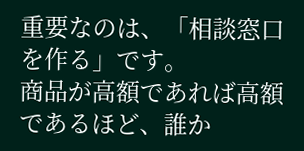重要なのは、「相談窓口を作る」です。
商品が高額であれば高額であるほど、誰か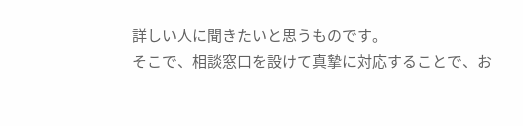詳しい人に聞きたいと思うものです。
そこで、相談窓口を設けて真摯に対応することで、お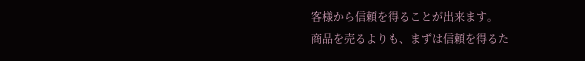客様から信頼を得ることが出来ます。
商品を売るよりも、まずは信頼を得るた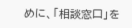めに、「相談窓口」を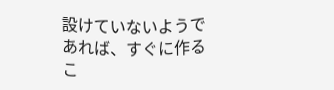設けていないようであれば、すぐに作るこ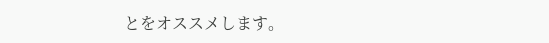とをオススメします。